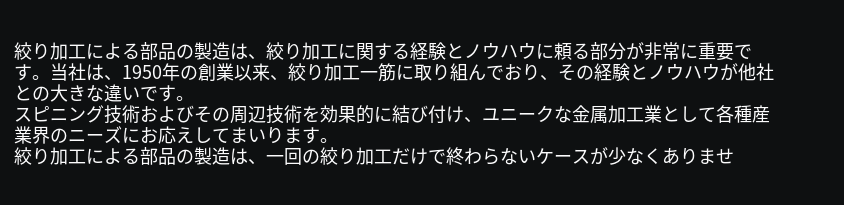絞り加工による部品の製造は、絞り加工に関する経験とノウハウに頼る部分が非常に重要です。当社は、1950年の創業以来、絞り加工一筋に取り組んでおり、その経験とノウハウが他社との大きな違いです。
スピニング技術およびその周辺技術を効果的に結び付け、ユニークな金属加工業として各種産業界のニーズにお応えしてまいります。
絞り加工による部品の製造は、一回の絞り加工だけで終わらないケースが少なくありませ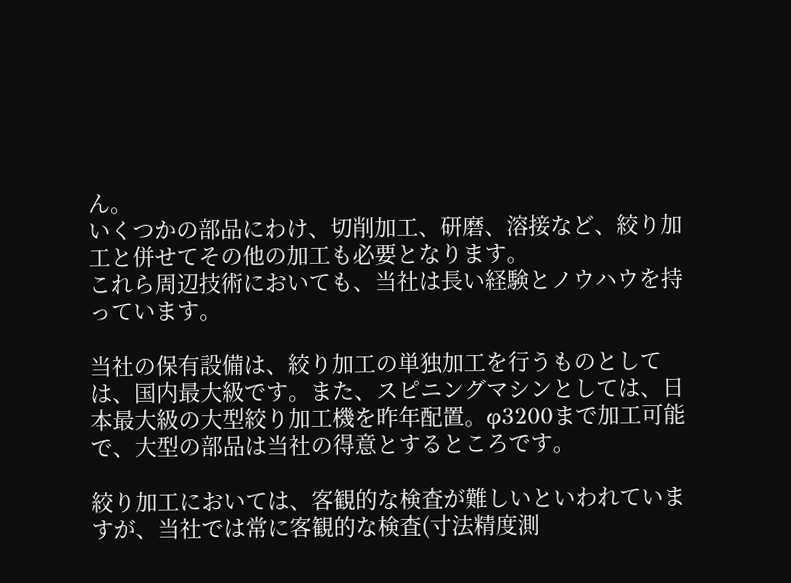ん。
いくつかの部品にわけ、切削加工、研磨、溶接など、絞り加工と併せてその他の加工も必要となります。
これら周辺技術においても、当社は長い経験とノウハウを持っています。

当社の保有設備は、絞り加工の単独加工を行うものとしては、国内最大級です。また、スピニングマシンとしては、日本最大級の大型絞り加工機を昨年配置。φ3200まで加工可能で、大型の部品は当社の得意とするところです。

絞り加工においては、客観的な検査が難しいといわれていますが、当社では常に客観的な検査(寸法精度測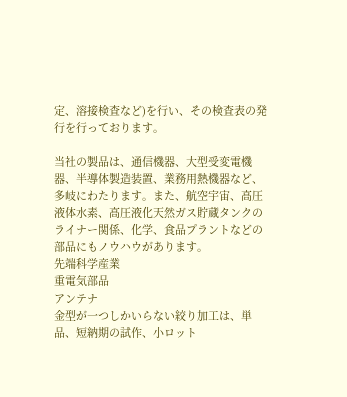定、溶接検査など)を行い、その検査表の発行を行っております。

当社の製品は、通信機器、大型受変電機器、半導体製造装置、業務用熱機器など、多岐にわたります。また、航空宇宙、高圧液体水素、高圧液化天然ガス貯蔵タンクのライナー関係、化学、食品プラントなどの部品にもノウハウがあります。
先端科学産業
重電気部品
アンテナ
金型が一つしかいらない絞り加工は、単品、短納期の試作、小ロット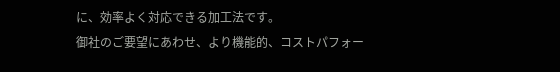に、効率よく対応できる加工法です。
御社のご要望にあわせ、より機能的、コストパフォー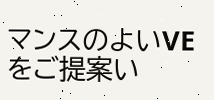マンスのよいVEをご提案い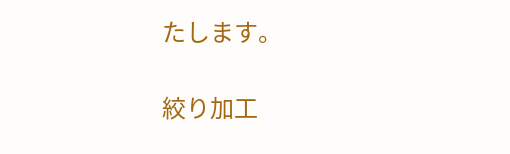たします。

絞り加工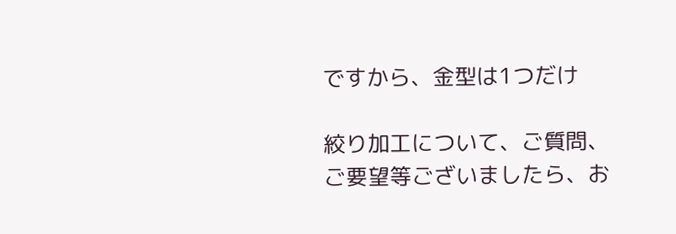ですから、金型は1つだけ

絞り加工について、ご質問、ご要望等ございましたら、お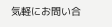気軽にお問い合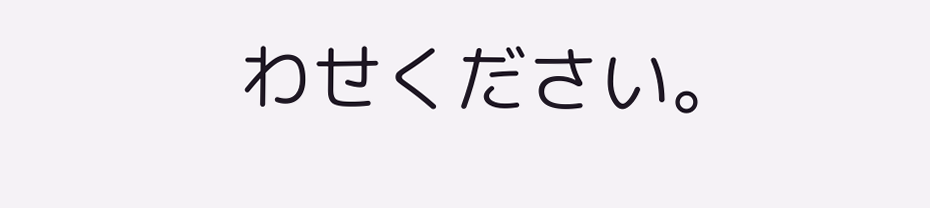わせください。